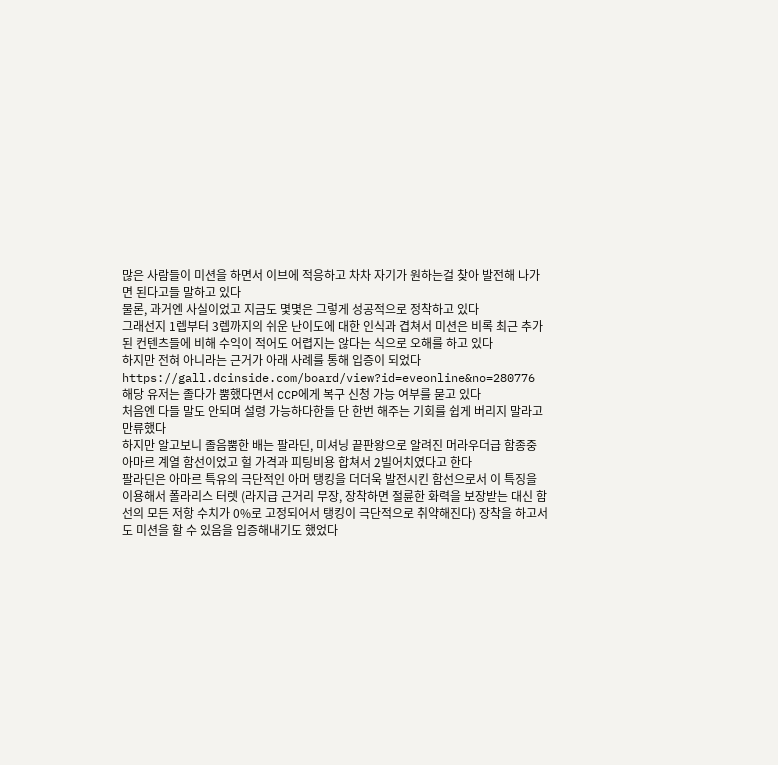많은 사람들이 미션을 하면서 이브에 적응하고 차차 자기가 원하는걸 찾아 발전해 나가면 된다고들 말하고 있다
물론, 과거엔 사실이었고 지금도 몇몇은 그렇게 성공적으로 정착하고 있다
그래선지 1렙부터 3렙까지의 쉬운 난이도에 대한 인식과 겹쳐서 미션은 비록 최근 추가된 컨텐츠들에 비해 수익이 적어도 어렵지는 않다는 식으로 오해를 하고 있다
하지만 전혀 아니라는 근거가 아래 사례를 통해 입증이 되었다
https://gall.dcinside.com/board/view?id=eveonline&no=280776
해당 유저는 졸다가 뿜했다면서 CCP에게 복구 신청 가능 여부를 묻고 있다
처음엔 다들 말도 안되며 설령 가능하다한들 단 한번 해주는 기회를 쉽게 버리지 말라고 만류했다
하지만 알고보니 졸음뿜한 배는 팔라딘, 미셔닝 끝판왕으로 알려진 머라우더급 함종중 아마르 계열 함선이었고 헐 가격과 피팅비용 합쳐서 2빌어치였다고 한다
팔라딘은 아마르 특유의 극단적인 아머 탱킹을 더더욱 발전시킨 함선으로서 이 특징을 이용해서 폴라리스 터렛 (라지급 근거리 무장, 장착하면 절륜한 화력을 보장받는 대신 함선의 모든 저항 수치가 0%로 고정되어서 탱킹이 극단적으로 취약해진다) 장착을 하고서도 미션을 할 수 있음을 입증해내기도 했었다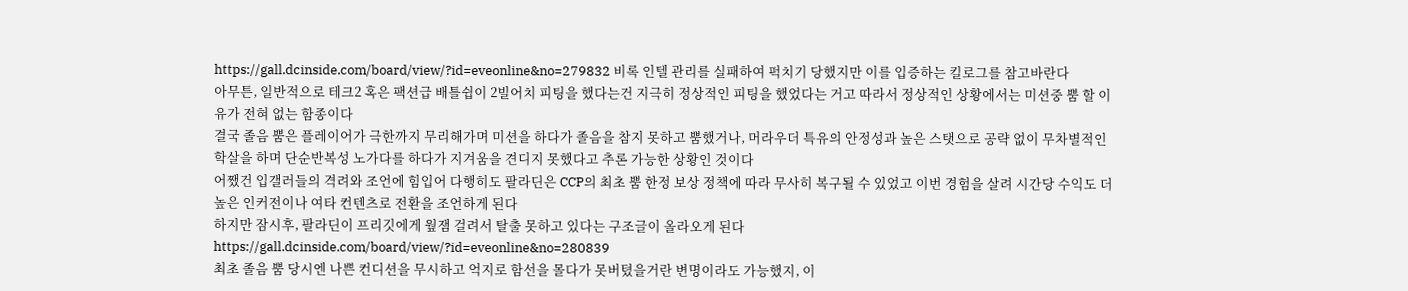https://gall.dcinside.com/board/view/?id=eveonline&no=279832 비록 인텔 관리를 실패하여 퍽치기 당했지만 이를 입증하는 킬로그를 참고바란다
아무튼, 일반적으로 테크2 혹은 팩션급 배틀쉽이 2빌어치 피팅을 했다는건 지극히 정상적인 피팅을 했었다는 거고 따라서 정상적인 상황에서는 미션중 뿜 할 이유가 전혀 없는 함종이다
결국 졸음 뿜은 플레이어가 극한까지 무리해가며 미션을 하다가 졸음을 참지 못하고 뿜했거나, 머라우더 특유의 안정성과 높은 스탯으로 공략 없이 무차별적인 학살을 하며 단순반복성 노가다를 하다가 지겨움을 견디지 못했다고 추론 가능한 상황인 것이다
어쨌건 입갤러들의 격려와 조언에 힘입어 다행히도 팔라딘은 CCP의 최초 뿜 한정 보상 정책에 따라 무사히 복구될 수 있었고 이번 경험을 살려 시간당 수익도 더 높은 인커전이나 여타 컨텐츠로 전환을 조언하게 된다
하지만 잠시후, 팔라딘이 프리깃에게 웦잼 걸려서 탈출 못하고 있다는 구조글이 올라오게 된다
https://gall.dcinside.com/board/view/?id=eveonline&no=280839
최초 졸음 뿜 당시엔 나쁜 컨디션을 무시하고 억지로 함선을 몰다가 못버텼을거란 변명이라도 가능했지, 이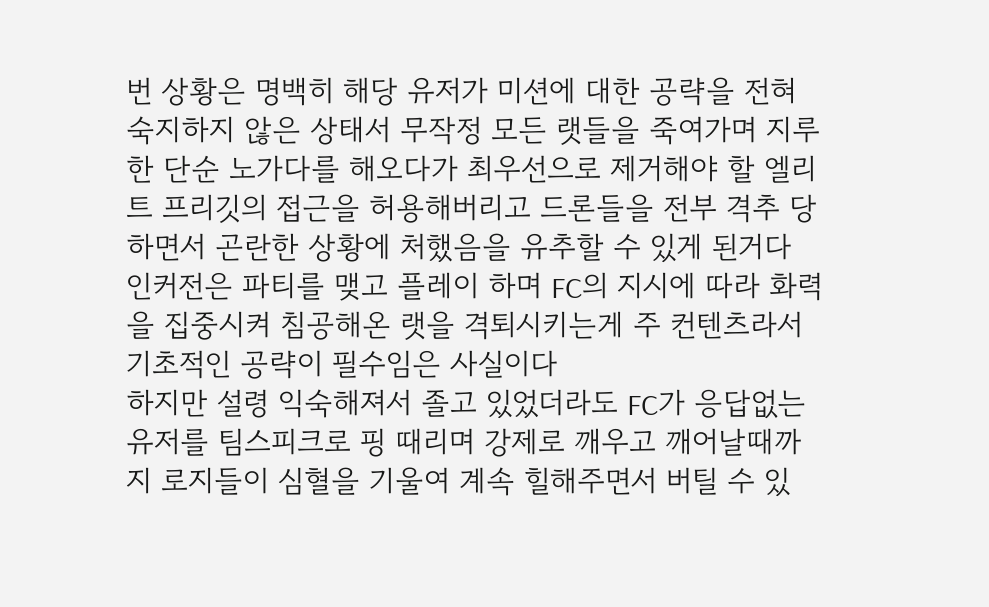번 상황은 명백히 해당 유저가 미션에 대한 공략을 전혀 숙지하지 않은 상태서 무작정 모든 랫들을 죽여가며 지루한 단순 노가다를 해오다가 최우선으로 제거해야 할 엘리트 프리깃의 접근을 허용해버리고 드론들을 전부 격추 당하면서 곤란한 상황에 처했음을 유추할 수 있게 된거다
인커전은 파티를 맺고 플레이 하며 FC의 지시에 따라 화력을 집중시켜 침공해온 랫을 격퇴시키는게 주 컨텐츠라서 기초적인 공략이 필수임은 사실이다
하지만 설령 익숙해져서 졸고 있었더라도 FC가 응답없는 유저를 팀스피크로 핑 때리며 강제로 깨우고 깨어날때까지 로지들이 심혈을 기울여 계속 힐해주면서 버틸 수 있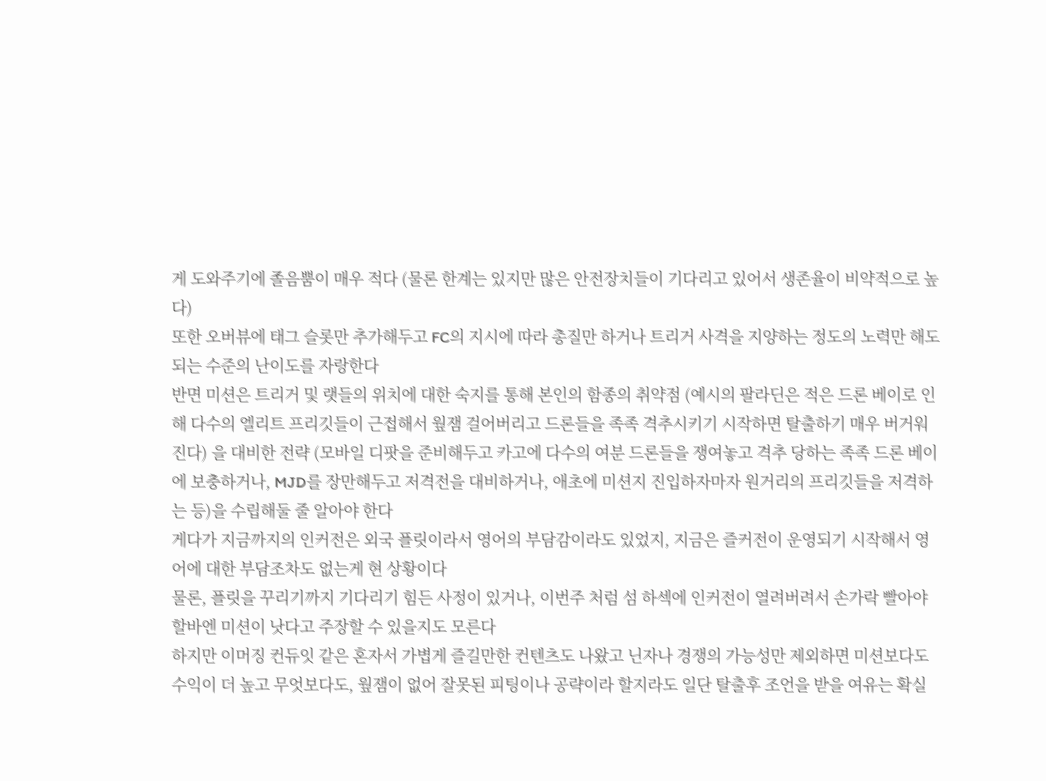게 도와주기에 졸음뿜이 매우 적다 (물론 한계는 있지만 많은 안전장치들이 기다리고 있어서 생존율이 비약적으로 높다)
또한 오버뷰에 태그 슬롯만 추가해두고 FC의 지시에 따라 총질만 하거나 트리거 사격을 지양하는 정도의 노력만 해도 되는 수준의 난이도를 자랑한다
반면 미션은 트리거 및 랫들의 위치에 대한 숙지를 통해 본인의 함종의 취약점 (예시의 팔라딘은 적은 드론 베이로 인해 다수의 엘리트 프리깃들이 근접해서 웦잼 걸어버리고 드론들을 족족 격추시키기 시작하면 탈출하기 매우 버거워진다) 을 대비한 전략 (모바일 디팟을 준비해두고 카고에 다수의 여분 드론들을 쟁여놓고 격추 당하는 족족 드론 베이에 보충하거나, MJD를 장만해두고 저격전을 대비하거나, 애초에 미션지 진입하자마자 원거리의 프리깃들을 저격하는 등)을 수립해둘 줄 알아야 한다
게다가 지금까지의 인커전은 외국 플릿이라서 영어의 부담감이라도 있었지, 지금은 즐커전이 운영되기 시작해서 영어에 대한 부담조차도 없는게 현 상황이다
물론, 플릿을 꾸리기까지 기다리기 힘든 사정이 있거나, 이번주 처럼 섬 하섹에 인커전이 열려버려서 손가락 빨아야 할바엔 미션이 낫다고 주장할 수 있을지도 모른다
하지만 이머징 컨듀잇 같은 혼자서 가볍게 즐길만한 컨텐츠도 나왔고 닌자나 경쟁의 가능성만 제외하면 미션보다도 수익이 더 높고 무엇보다도, 웦잼이 없어 잘못된 피팅이나 공략이라 할지라도 일단 탈출후 조언을 받을 여유는 확실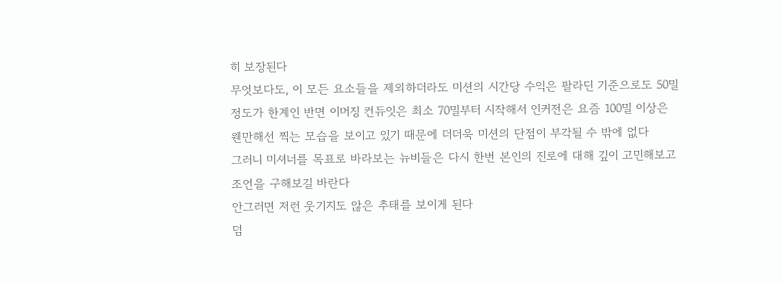히 보장된다
무엇보다도, 이 모든 요소들을 제외하더라도 미션의 시간당 수익은 팔라딘 기준으로도 50밀 정도가 한계인 반면 이머징 컨듀잇은 최소 70밀부터 시작해서 인커전은 요즘 100밀 이상은 웬만해선 찍는 모습을 보이고 있기 때문에 더더욱 미션의 단점이 부각될 수 밖에 없다
그러니 미셔너를 목표로 바라보는 뉴비들은 다시 한번 본인의 진로에 대해 깊이 고민해보고 조언을 구해보길 바란다
안그러면 저런 웃기지도 않은 추태를 보이게 된다
덤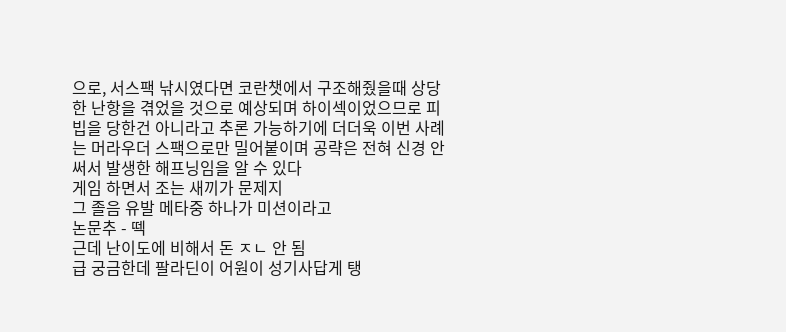으로, 서스팩 낚시였다면 코란챗에서 구조해줬을때 상당한 난항을 겪었을 것으로 예상되며 하이섹이었으므로 피빕을 당한건 아니라고 추론 가능하기에 더더욱 이번 사례는 머라우더 스팩으로만 밀어붙이며 공략은 전혀 신경 안써서 발생한 해프닝임을 알 수 있다
게임 하면서 조는 새끼가 문제지
그 졸음 유발 메타중 하나가 미션이라고
논문추 - 떽
근데 난이도에 비해서 돈 ㅈㄴ 안 됨
급 궁금한데 팔라딘이 어원이 성기사답게 탱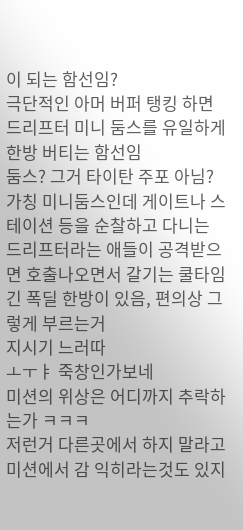이 되는 함선임?
극단적인 아머 버퍼 탱킹 하면 드리프터 미니 둠스를 유일하게 한방 버티는 함선임
둠스? 그거 타이탄 주포 아님?
가칭 미니둠스인데 게이트나 스테이션 등을 순찰하고 다니는 드리프터라는 애들이 공격받으면 호출나오면서 갈기는 쿨타임 긴 폭딜 한방이 있음, 편의상 그렇게 부르는거
지시기 느러따
ㅗㅜㅑ 죽창인가보네
미션의 위상은 어디까지 추락하는가 ㅋㅋㅋ
저런거 다른곳에서 하지 말라고 미션에서 감 익히라는것도 있지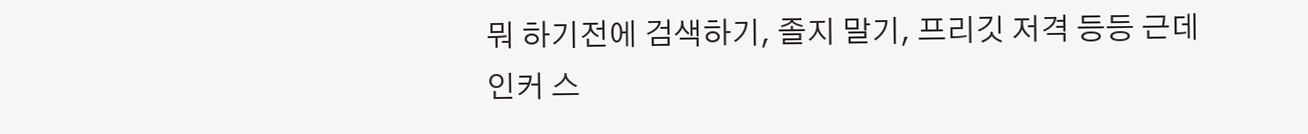뭐 하기전에 검색하기, 졸지 말기, 프리깃 저격 등등 근데 인커 스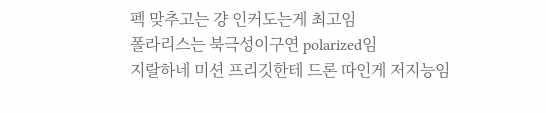펙 맞추고는 걍 인커도는게 최고임
폴라리스는 북극성이구연 polarized임
지랄하네 미션 프리깃한테 드론 따인게 저지능임